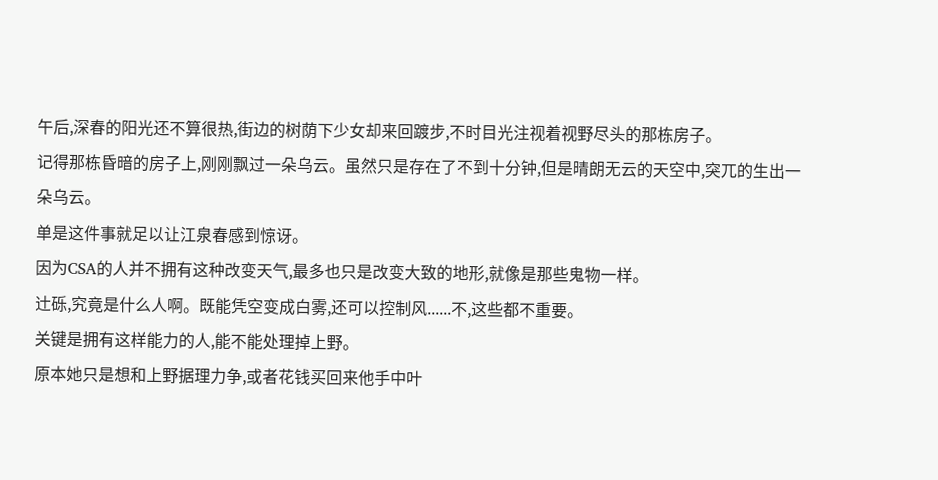午后,深春的阳光还不算很热,街边的树荫下少女却来回踱步,不时目光注视着视野尽头的那栋房子。
记得那栋昏暗的房子上,刚刚飘过一朵乌云。虽然只是存在了不到十分钟,但是晴朗无云的天空中,突兀的生出一朵乌云。
单是这件事就足以让江泉春感到惊讶。
因为CSA的人并不拥有这种改变天气,最多也只是改变大致的地形,就像是那些鬼物一样。
辻砾,究竟是什么人啊。既能凭空变成白雾,还可以控制风......不,这些都不重要。
关键是拥有这样能力的人,能不能处理掉上野。
原本她只是想和上野据理力争,或者花钱买回来他手中叶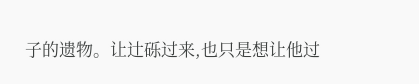子的遗物。让辻砾过来,也只是想让他过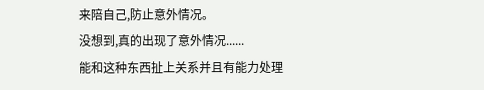来陪自己,防止意外情况。
没想到,真的出现了意外情况......
能和这种东西扯上关系并且有能力处理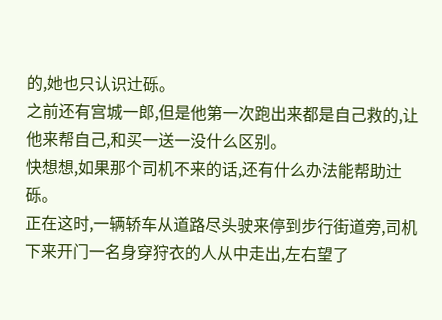的,她也只认识辻砾。
之前还有宫城一郎,但是他第一次跑出来都是自己救的,让他来帮自己,和买一送一没什么区别。
快想想,如果那个司机不来的话,还有什么办法能帮助辻砾。
正在这时,一辆轿车从道路尽头驶来停到步行街道旁,司机下来开门一名身穿狩衣的人从中走出,左右望了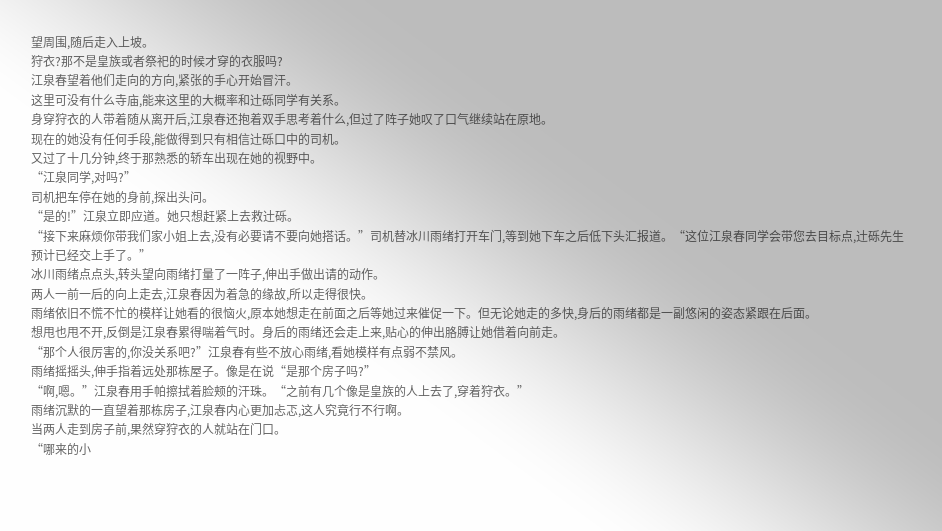望周围,随后走入上坡。
狩衣?那不是皇族或者祭祀的时候才穿的衣服吗?
江泉春望着他们走向的方向,紧张的手心开始冒汗。
这里可没有什么寺庙,能来这里的大概率和辻砾同学有关系。
身穿狩衣的人带着随从离开后,江泉春还抱着双手思考着什么,但过了阵子她叹了口气继续站在原地。
现在的她没有任何手段,能做得到只有相信辻砾口中的司机。
又过了十几分钟,终于那熟悉的轿车出现在她的视野中。
“江泉同学,对吗?”
司机把车停在她的身前,探出头问。
“是的!”江泉立即应道。她只想赶紧上去救辻砾。
“接下来麻烦你带我们家小姐上去,没有必要请不要向她搭话。”司机替冰川雨绪打开车门,等到她下车之后低下头汇报道。“这位江泉春同学会带您去目标点,辻砾先生预计已经交上手了。”
冰川雨绪点点头,转头望向雨绪打量了一阵子,伸出手做出请的动作。
两人一前一后的向上走去,江泉春因为着急的缘故,所以走得很快。
雨绪依旧不慌不忙的模样让她看的很恼火,原本她想走在前面之后等她过来催促一下。但无论她走的多快,身后的雨绪都是一副悠闲的姿态紧跟在后面。
想甩也甩不开,反倒是江泉春累得喘着气时。身后的雨绪还会走上来,贴心的伸出胳膊让她借着向前走。
“那个人很厉害的,你没关系吧?”江泉春有些不放心雨绪,看她模样有点弱不禁风。
雨绪摇摇头,伸手指着远处那栋屋子。像是在说“是那个房子吗?”
“啊,嗯。”江泉春用手帕擦拭着脸颊的汗珠。“之前有几个像是皇族的人上去了,穿着狩衣。”
雨绪沉默的一直望着那栋房子,江泉春内心更加忐忑,这人究竟行不行啊。
当两人走到房子前,果然穿狩衣的人就站在门口。
“哪来的小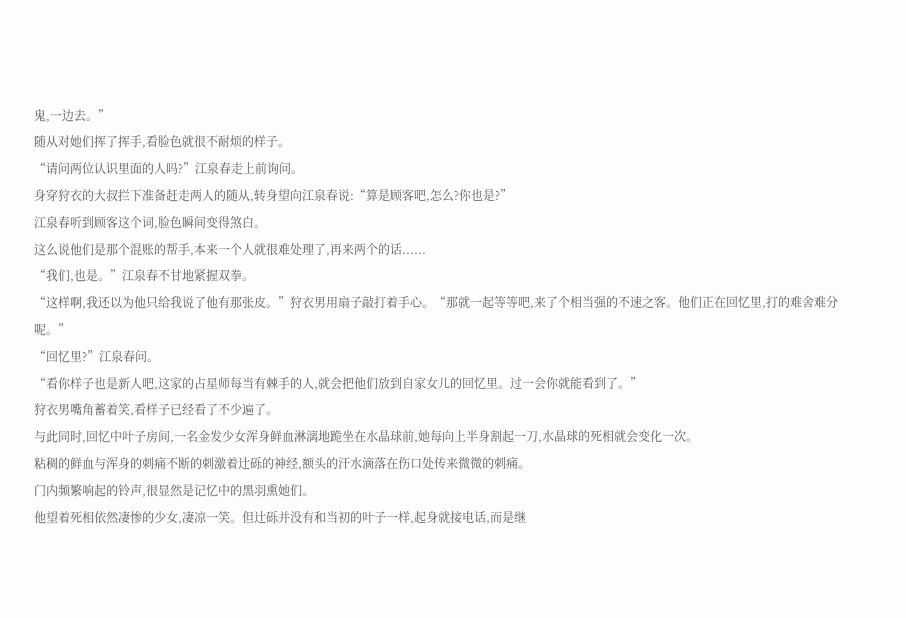鬼,一边去。”
随从对她们挥了挥手,看脸色就很不耐烦的样子。
“请问两位认识里面的人吗?”江泉春走上前询问。
身穿狩衣的大叔拦下准备赶走两人的随从,转身望向江泉春说:“算是顾客吧,怎么?你也是?”
江泉春听到顾客这个词,脸色瞬间变得煞白。
这么说他们是那个混账的帮手,本来一个人就很难处理了,再来两个的话......
“我们,也是。”江泉春不甘地紧握双拳。
“这样啊,我还以为他只给我说了他有那张皮。”狩衣男用扇子敲打着手心。“那就一起等等吧,来了个相当强的不速之客。他们正在回忆里,打的难舍难分呢。”
“回忆里?”江泉春问。
“看你样子也是新人吧,这家的占星师每当有棘手的人,就会把他们放到自家女儿的回忆里。过一会你就能看到了。”
狩衣男嘴角蓄着笑,看样子已经看了不少遍了。
与此同时,回忆中叶子房间,一名金发少女浑身鲜血淋漓地跪坐在水晶球前,她每向上半身割起一刀,水晶球的死相就会变化一次。
粘稠的鲜血与浑身的刺痛不断的刺激着辻砾的神经,额头的汗水滴落在伤口处传来微微的刺痛。
门内频繁响起的铃声,很显然是记忆中的黑羽熏她们。
他望着死相依然凄惨的少女,凄凉一笑。但辻砾并没有和当初的叶子一样,起身就接电话,而是继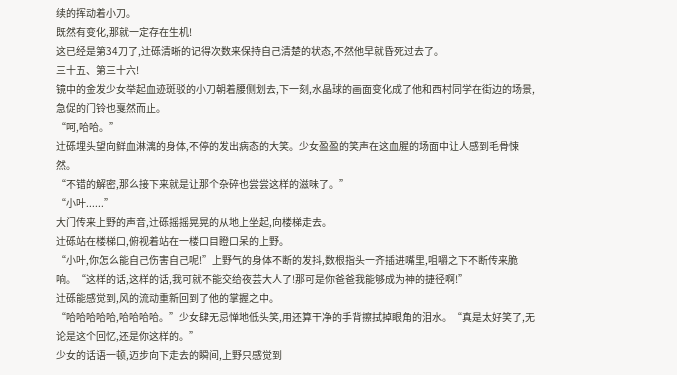续的挥动着小刀。
既然有变化,那就一定存在生机!
这已经是第34刀了,辻砾清晰的记得次数来保持自己清楚的状态,不然他早就昏死过去了。
三十五、第三十六!
镜中的金发少女举起血迹斑驳的小刀朝着腰侧划去,下一刻,水晶球的画面变化成了他和西村同学在街边的场景,急促的门铃也戛然而止。
“呵,哈哈。”
辻砾埋头望向鲜血淋漓的身体,不停的发出病态的大笑。少女盈盈的笑声在这血腥的场面中让人感到毛骨悚然。
“不错的解密,那么接下来就是让那个杂碎也尝尝这样的滋味了。”
“小叶......”
大门传来上野的声音,辻砾摇摇晃晃的从地上坐起,向楼梯走去。
辻砾站在楼梯口,俯视着站在一楼口目瞪口呆的上野。
“小叶,你怎么能自己伤害自己呢!”上野气的身体不断的发抖,数根指头一齐插进嘴里,咀嚼之下不断传来脆响。“这样的话,这样的话,我可就不能交给夜芸大人了!那可是你爸爸我能够成为神的捷径啊!”
辻砾能感觉到,风的流动重新回到了他的掌握之中。
“哈哈哈哈哈,哈哈哈哈。”少女肆无忌惮地低头笑,用还算干净的手背擦拭掉眼角的泪水。“真是太好笑了,无论是这个回忆,还是你这样的。”
少女的话语一顿,迈步向下走去的瞬间,上野只感觉到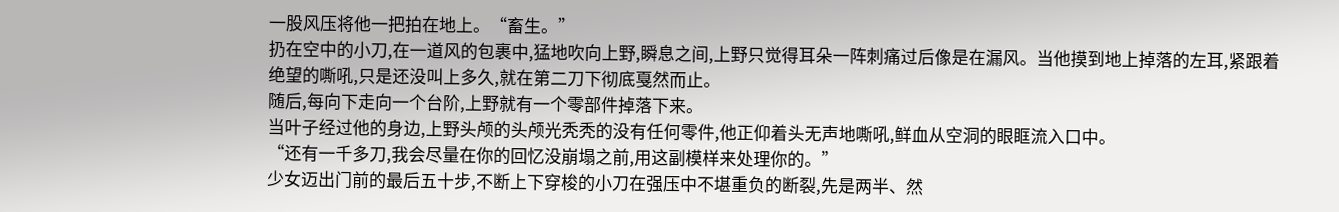一股风压将他一把拍在地上。“畜生。”
扔在空中的小刀,在一道风的包裹中,猛地吹向上野,瞬息之间,上野只觉得耳朵一阵刺痛过后像是在漏风。当他摸到地上掉落的左耳,紧跟着绝望的嘶吼,只是还没叫上多久,就在第二刀下彻底戛然而止。
随后,每向下走向一个台阶,上野就有一个零部件掉落下来。
当叶子经过他的身边,上野头颅的头颅光秃秃的没有任何零件,他正仰着头无声地嘶吼,鲜血从空洞的眼眶流入口中。
“还有一千多刀,我会尽量在你的回忆没崩塌之前,用这副模样来处理你的。”
少女迈出门前的最后五十步,不断上下穿梭的小刀在强压中不堪重负的断裂,先是两半、然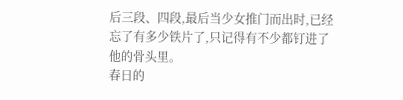后三段、四段,最后当少女推门而出时,已经忘了有多少铁片了,只记得有不少都钉进了他的骨头里。
春日的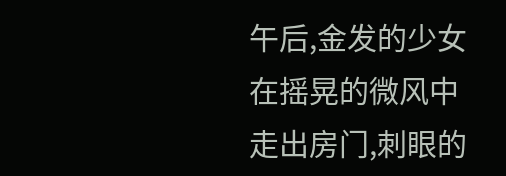午后,金发的少女在摇晃的微风中走出房门,刺眼的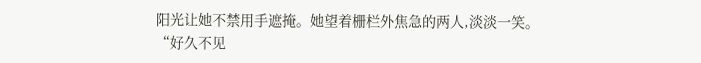阳光让她不禁用手遮掩。她望着栅栏外焦急的两人,淡淡一笑。
“好久不见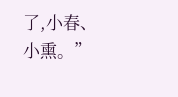了,小春、小熏。”